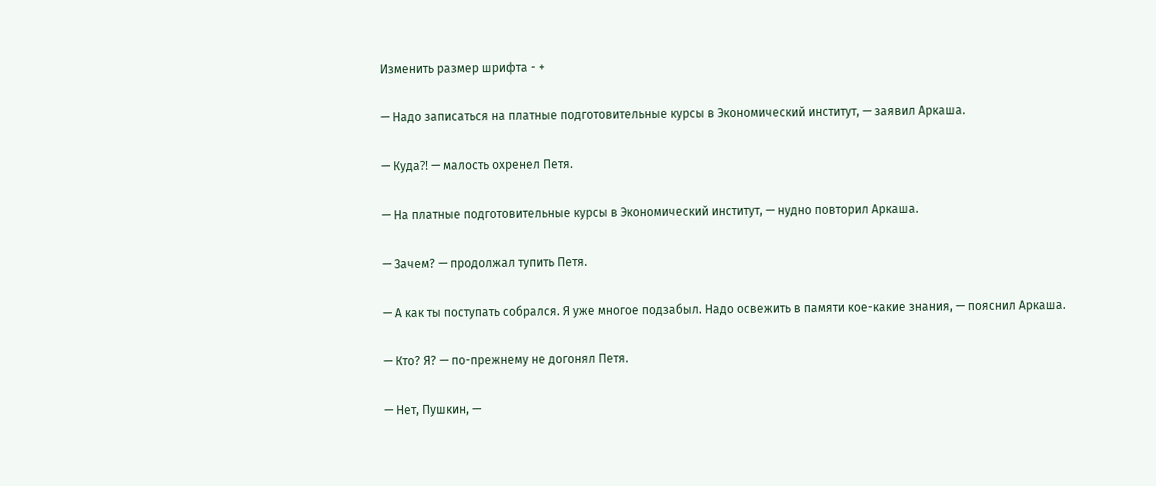Изменить размер шрифта - +

— Надо записаться на платные подготовительные курсы в Экономический институт, — заявил Аркаша.

— Куда⁈ — малость охренел Петя.

— На платные подготовительные курсы в Экономический институт, — нудно повторил Аркаша.

— Зачем? — продолжал тупить Петя.

— А как ты поступать собрался. Я уже многое подзабыл. Надо освежить в памяти кое-какие знания, — пояснил Аркаша.

— Кто? Я? — по-прежнему не догонял Петя.

— Нет, Пушкин, —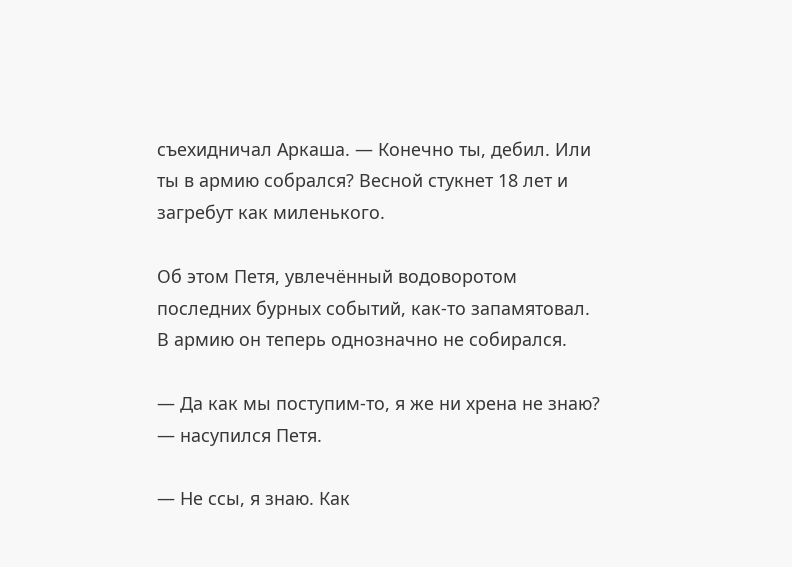съехидничал Аркаша. — Конечно ты, дебил. Или ты в армию собрался? Весной стукнет 18 лет и загребут как миленького.

Об этом Петя, увлечённый водоворотом последних бурных событий, как-то запамятовал. В армию он теперь однозначно не собирался.

— Да как мы поступим-то, я же ни хрена не знаю? — насупился Петя.

— Не ссы, я знаю. Как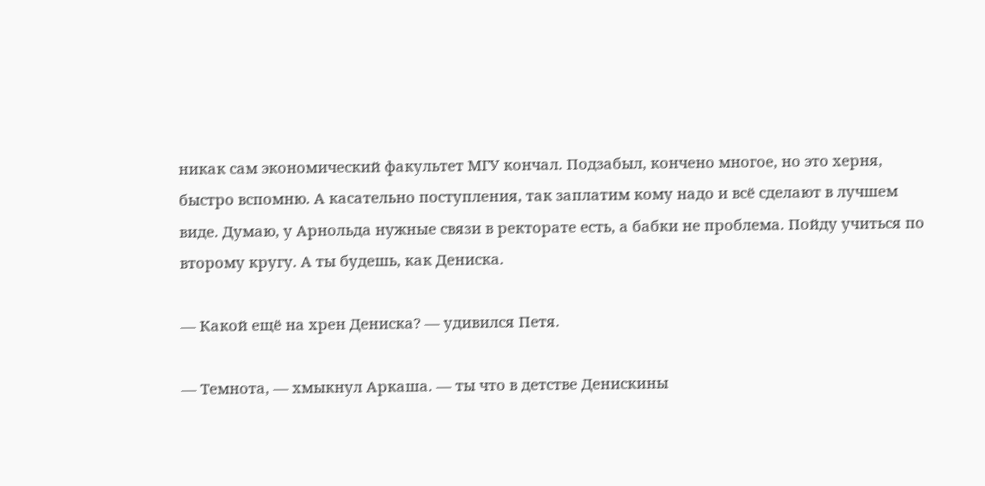никак сам экономический факультет МГУ кончал. Подзабыл, кончено многое, но это херня, быстро вспомню. А касательно поступления, так заплатим кому надо и всё сделают в лучшем виде. Думаю, у Арнольда нужные связи в ректорате есть, а бабки не проблема. Пойду учиться по второму кругу. А ты будешь, как Дениска.

— Какой ещё на хрен Дениска? — удивился Петя.

— Темнота, — хмыкнул Аркаша. — ты что в детстве Денискины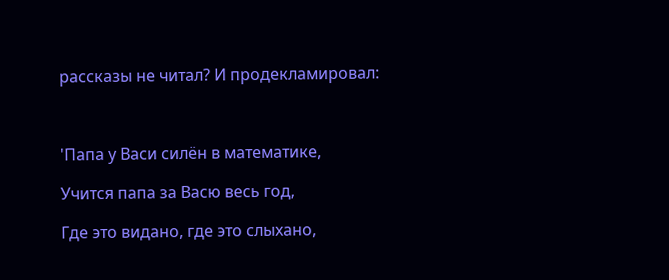рассказы не читал? И продекламировал:



'Папа у Васи силён в математике,

Учится папа за Васю весь год,

Где это видано, где это слыхано,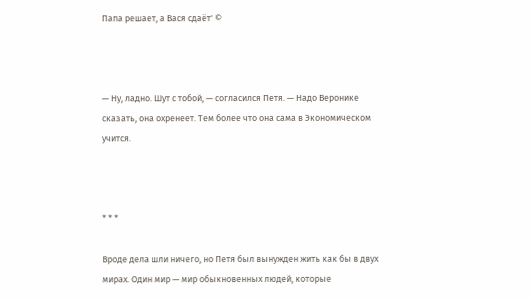Папа решает, а Вася сдаёт' ©



— Ну, ладно. Шут с тобой, — согласился Петя. — Надо Веронике сказать, она охренеет. Тем более что она сама в Экономическом учится.



* * *

Вроде дела шли ничего, но Петя был вынужден жить как бы в двух мирах. Один мир — мир обыкновенных людей, которые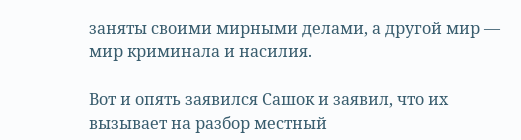заняты своими мирными делами, а другой мир — мир криминала и насилия.

Вот и опять заявился Сашок и заявил, что их вызывает на разбор местный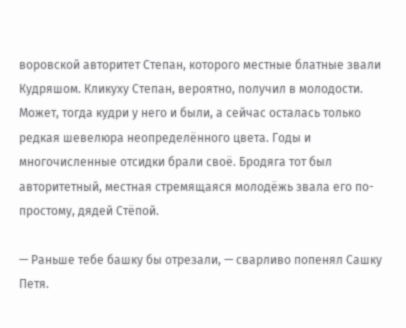воровской авторитет Степан, которого местные блатные звали Кудряшом. Кликуху Степан, вероятно, получил в молодости. Может, тогда кудри у него и были, а сейчас осталась только редкая шевелюра неопределённого цвета. Годы и многочисленные отсидки брали своё. Бродяга тот был авторитетный, местная стремящаяся молодёжь звала его по-простому, дядей Стёпой.

— Раньше тебе башку бы отрезали, — сварливо попенял Сашку Петя.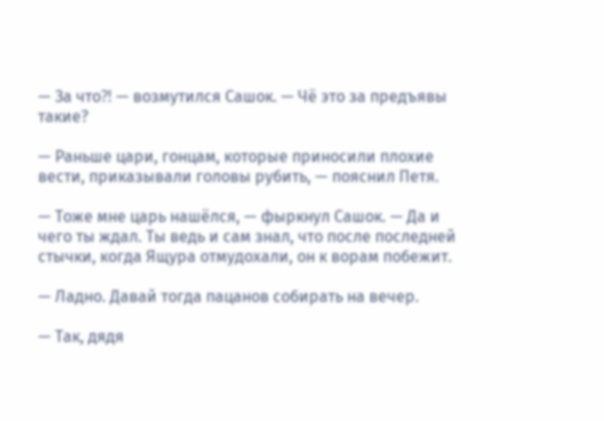— За что⁈ — возмутился Сашок. — Чё это за предъявы такие?

— Раньше цари, гонцам, которые приносили плохие вести, приказывали головы рубить, — пояснил Петя.

— Тоже мне царь нашёлся, — фыркнул Сашок. — Да и чего ты ждал. Ты ведь и сам знал, что после последней стычки, когда Ящура отмудохали, он к ворам побежит.

— Ладно. Давай тогда пацанов собирать на вечер.

— Так, дядя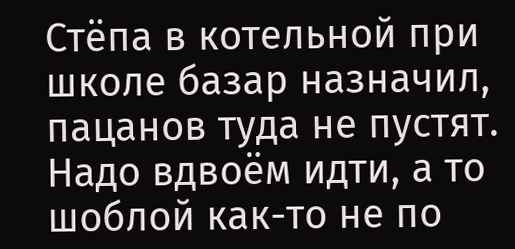Стёпа в котельной при школе базар назначил, пацанов туда не пустят. Надо вдвоём идти, а то шоблой как-то не по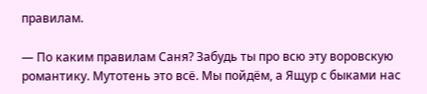правилам.

— По каким правилам Саня? Забудь ты про всю эту воровскую романтику. Мутотень это всё. Мы пойдём, а Ящур с быками нас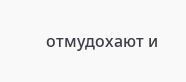отмудохают и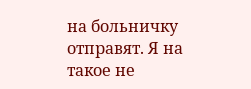на больничку отправят. Я на такое не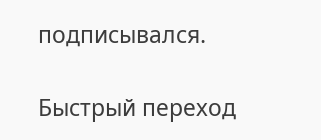подписывался.

Быстрый переход